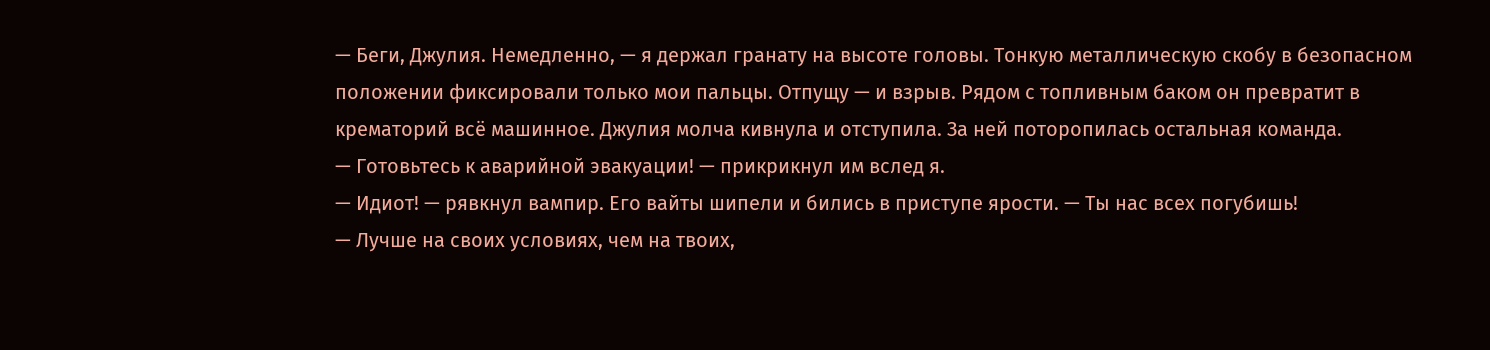— Беги, Джулия. Немедленно, — я держал гранату на высоте головы. Тонкую металлическую скобу в безопасном положении фиксировали только мои пальцы. Отпущу — и взрыв. Рядом с топливным баком он превратит в крематорий всё машинное. Джулия молча кивнула и отступила. За ней поторопилась остальная команда.
— Готовьтесь к аварийной эвакуации! — прикрикнул им вслед я.
— Идиот! — рявкнул вампир. Его вайты шипели и бились в приступе ярости. — Ты нас всех погубишь!
— Лучше на своих условиях, чем на твоих,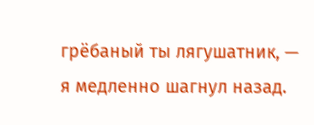грёбаный ты лягушатник, — я медленно шагнул назад.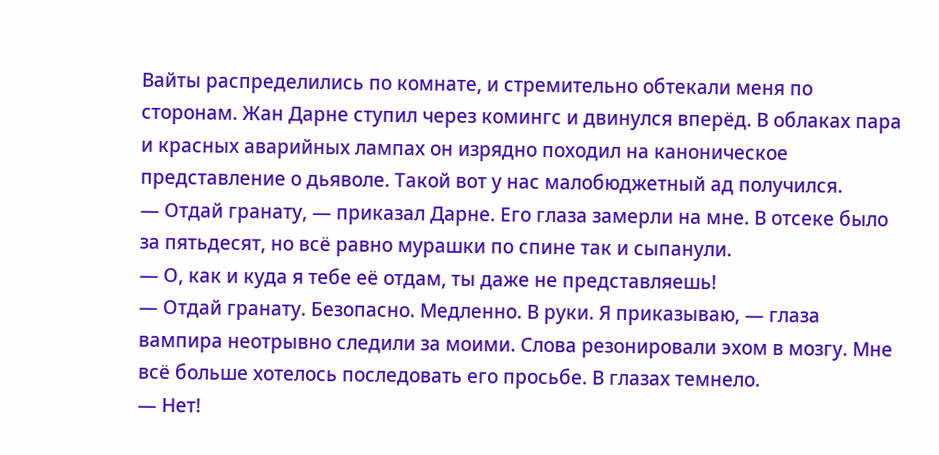Вайты распределились по комнате, и стремительно обтекали меня по сторонам. Жан Дарне ступил через комингс и двинулся вперёд. В облаках пара и красных аварийных лампах он изрядно походил на каноническое представление о дьяволе. Такой вот у нас малобюджетный ад получился.
— Отдай гранату, — приказал Дарне. Его глаза замерли на мне. В отсеке было за пятьдесят, но всё равно мурашки по спине так и сыпанули.
— О, как и куда я тебе её отдам, ты даже не представляешь!
— Отдай гранату. Безопасно. Медленно. В руки. Я приказываю, — глаза вампира неотрывно следили за моими. Слова резонировали эхом в мозгу. Мне всё больше хотелось последовать его просьбе. В глазах темнело.
— Нет!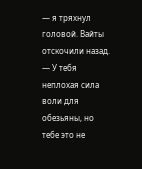— я тряхнул головой. Вайты отскочили назад.
— У тебя неплохая сила воли для обезьяны, но тебе это не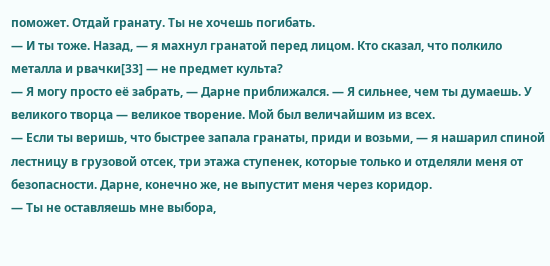поможет. Отдай гранату. Ты не хочешь погибать.
— И ты тоже. Назад, — я махнул гранатой перед лицом. Кто сказал, что полкило металла и рвачки[33] — не предмет культа?
— Я могу просто её забрать, — Дарне приближался. — Я сильнее, чем ты думаешь. У великого творца — великое творение. Мой был величайшим из всех.
— Если ты веришь, что быстрее запала гранаты, приди и возьми, — я нашарил спиной лестницу в грузовой отсек, три этажа ступенек, которые только и отделяли меня от безопасности. Дарне, конечно же, не выпустит меня через коридор.
— Ты не оставляешь мне выбора,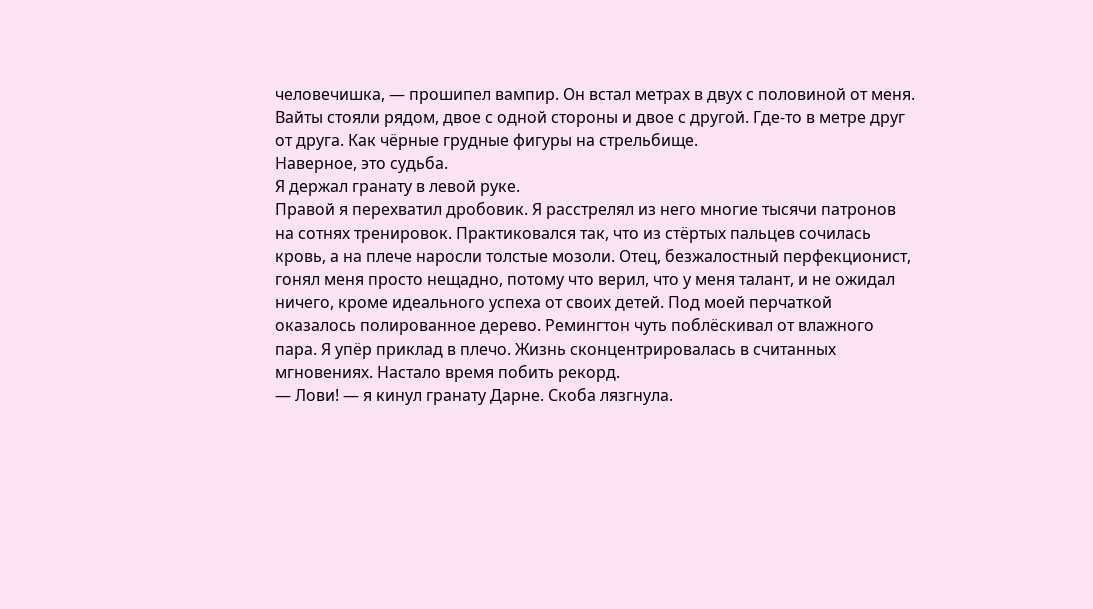человечишка, — прошипел вампир. Он встал метрах в двух с половиной от меня. Вайты стояли рядом, двое с одной стороны и двое с другой. Где-то в метре друг от друга. Как чёрные грудные фигуры на стрельбище.
Наверное, это судьба.
Я держал гранату в левой руке.
Правой я перехватил дробовик. Я расстрелял из него многие тысячи патронов на сотнях тренировок. Практиковался так, что из стёртых пальцев сочилась кровь, а на плече наросли толстые мозоли. Отец, безжалостный перфекционист, гонял меня просто нещадно, потому что верил, что у меня талант, и не ожидал ничего, кроме идеального успеха от своих детей. Под моей перчаткой оказалось полированное дерево. Ремингтон чуть поблёскивал от влажного пара. Я упёр приклад в плечо. Жизнь сконцентрировалась в считанных мгновениях. Настало время побить рекорд.
— Лови! — я кинул гранату Дарне. Скоба лязгнула.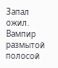Запал ожил. Вампир размытой полосой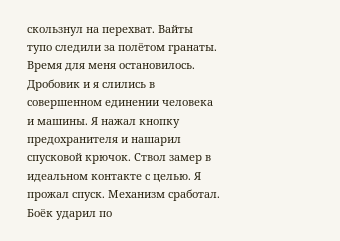скользнул на перехват. Вайты тупо следили за полётом гранаты. Время для меня остановилось. Дробовик и я слились в совершенном единении человека и машины. Я нажал кнопку предохранителя и нашарил спусковой крючок. Ствол замер в идеальном контакте с целью. Я прожал спуск. Механизм сработал. Боёк ударил по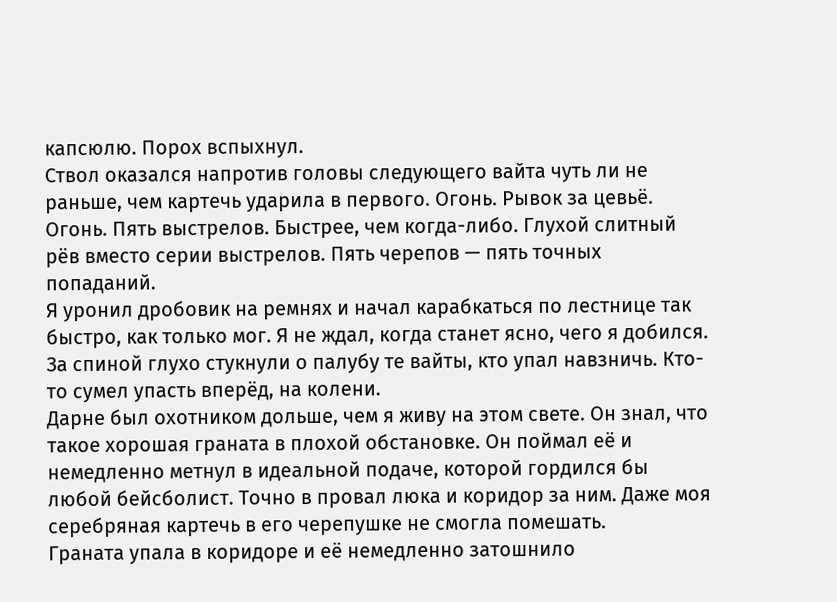капсюлю. Порох вспыхнул.
Ствол оказался напротив головы следующего вайта чуть ли не раньше, чем картечь ударила в первого. Огонь. Рывок за цевьё. Огонь. Пять выстрелов. Быстрее, чем когда-либо. Глухой слитный рёв вместо серии выстрелов. Пять черепов — пять точных попаданий.
Я уронил дробовик на ремнях и начал карабкаться по лестнице так быстро, как только мог. Я не ждал, когда станет ясно, чего я добился. За спиной глухо стукнули о палубу те вайты, кто упал навзничь. Кто-то сумел упасть вперёд, на колени.
Дарне был охотником дольше, чем я живу на этом свете. Он знал, что такое хорошая граната в плохой обстановке. Он поймал её и немедленно метнул в идеальной подаче, которой гордился бы любой бейсболист. Точно в провал люка и коридор за ним. Даже моя серебряная картечь в его черепушке не смогла помешать.
Граната упала в коридоре и её немедленно затошнило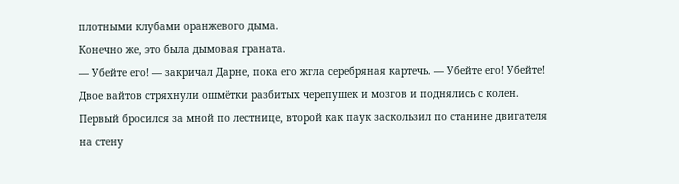плотными клубами оранжевого дыма.
Конечно же, это была дымовая граната.
— Убейте его! — закричал Дарне, пока его жгла серебряная картечь. — Убейте его! Убейте!
Двое вайтов стряхнули ошмётки разбитых черепушек и мозгов и поднялись с колен. Первый бросился за мной по лестнице, второй как паук заскользил по станине двигателя на стену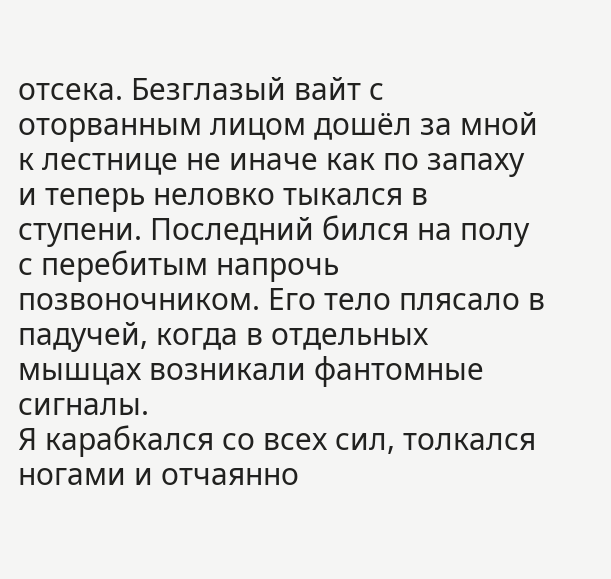отсека. Безглазый вайт с оторванным лицом дошёл за мной к лестнице не иначе как по запаху и теперь неловко тыкался в ступени. Последний бился на полу с перебитым напрочь позвоночником. Его тело плясало в падучей, когда в отдельных мышцах возникали фантомные сигналы.
Я карабкался со всех сил, толкался ногами и отчаянно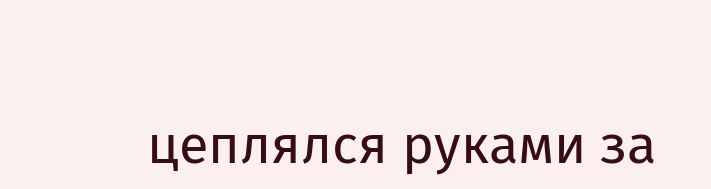цеплялся руками за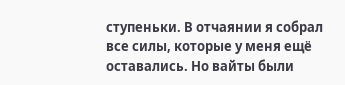ступеньки. В отчаянии я собрал все силы, которые у меня ещё оставались. Но вайты были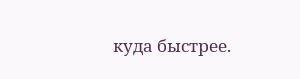куда быстрее.